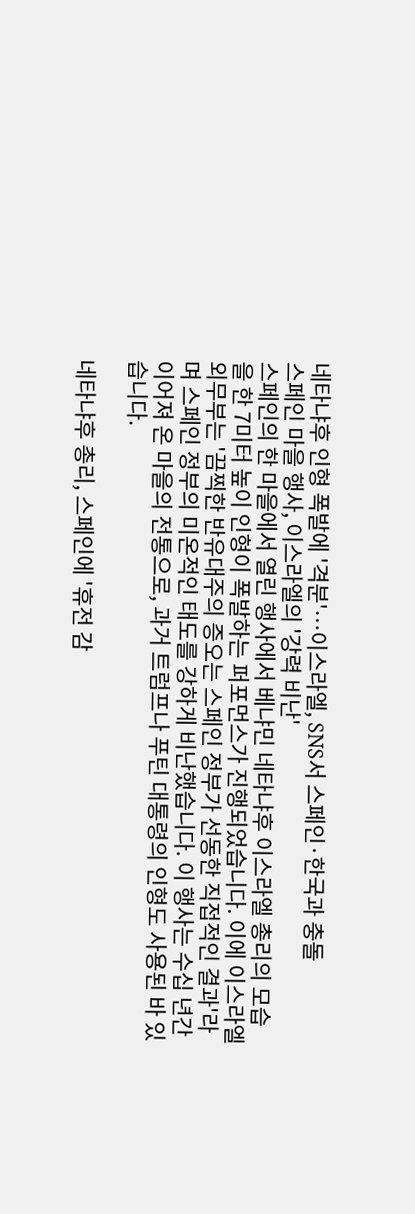네타냐후 인형 폭발에 '격분'…이스라엘, SNS서 스페인·한국과 충돌
스페인 마을 행사, 이스라엘의 '강력 비난'
스페인의 한 마을에서 열린 행사에서 베냐민 네타냐후 이스라엘 총리의 모습을 한 7미터 높이 인형이 폭발하는 퍼포먼스가 진행되었습니다. 이에 이스라엘 외무부는 '끔찍한 반유대주의 증오는 스페인 정부가 선동한 직접적인 결과'라며 스페인 정부의 미온적인 태도를 강하게 비난했습니다. 이 행사는 수십 년간 이어져 온 마을의 전통으로, 과거 트럼프나 푸틴 대통령의 인형도 사용된 바 있습니다.

네타냐후 총리, 스페인에 '휴전 감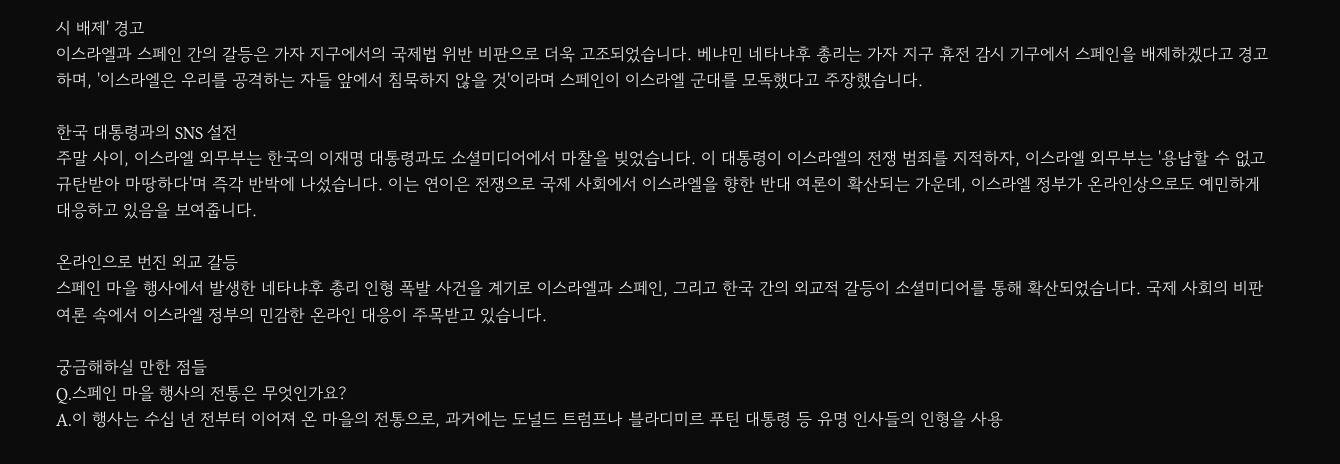시 배제' 경고
이스라엘과 스페인 간의 갈등은 가자 지구에서의 국제법 위반 비판으로 더욱 고조되었습니다. 베냐민 네타냐후 총리는 가자 지구 휴전 감시 기구에서 스페인을 배제하겠다고 경고하며, '이스라엘은 우리를 공격하는 자들 앞에서 침묵하지 않을 것'이라며 스페인이 이스라엘 군대를 모독했다고 주장했습니다.

한국 대통령과의 SNS 설전
주말 사이, 이스라엘 외무부는 한국의 이재명 대통령과도 소셜미디어에서 마찰을 빚었습니다. 이 대통령이 이스라엘의 전쟁 범죄를 지적하자, 이스라엘 외무부는 '용납할 수 없고 규탄받아 마땅하다'며 즉각 반박에 나섰습니다. 이는 연이은 전쟁으로 국제 사회에서 이스라엘을 향한 반대 여론이 확산되는 가운데, 이스라엘 정부가 온라인상으로도 예민하게 대응하고 있음을 보여줍니다.

온라인으로 번진 외교 갈등
스페인 마을 행사에서 발생한 네타냐후 총리 인형 폭발 사건을 계기로 이스라엘과 스페인, 그리고 한국 간의 외교적 갈등이 소셜미디어를 통해 확산되었습니다. 국제 사회의 비판 여론 속에서 이스라엘 정부의 민감한 온라인 대응이 주목받고 있습니다.

궁금해하실 만한 점들
Q.스페인 마을 행사의 전통은 무엇인가요?
A.이 행사는 수십 년 전부터 이어져 온 마을의 전통으로, 과거에는 도널드 트럼프나 블라디미르 푸틴 대통령 등 유명 인사들의 인형을 사용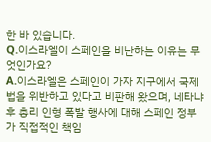한 바 있습니다.
Q.이스라엘이 스페인을 비난하는 이유는 무엇인가요?
A.이스라엘은 스페인이 가자 지구에서 국제법을 위반하고 있다고 비판해 왔으며, 네타냐후 총리 인형 폭발 행사에 대해 스페인 정부가 직접적인 책임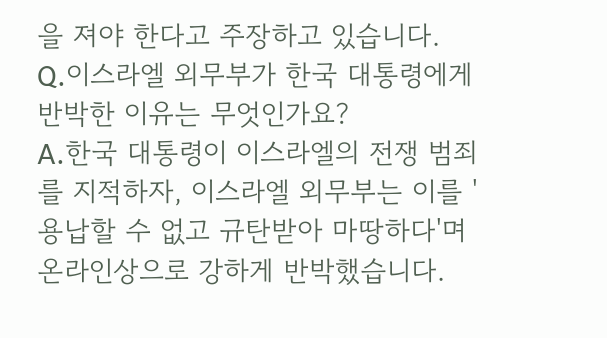을 져야 한다고 주장하고 있습니다.
Q.이스라엘 외무부가 한국 대통령에게 반박한 이유는 무엇인가요?
A.한국 대통령이 이스라엘의 전쟁 범죄를 지적하자, 이스라엘 외무부는 이를 '용납할 수 없고 규탄받아 마땅하다'며 온라인상으로 강하게 반박했습니다.